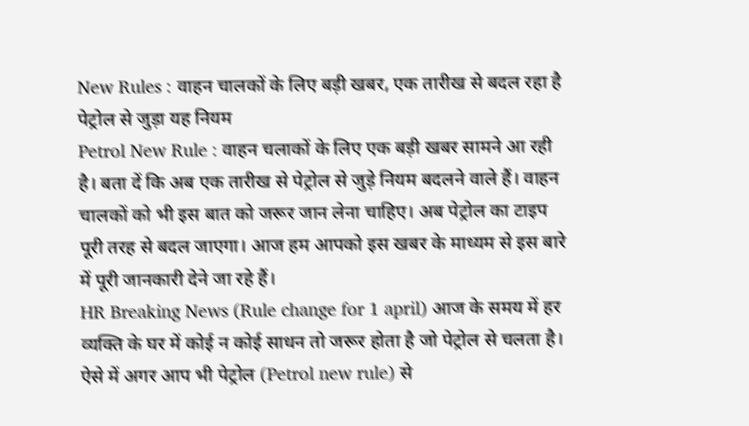New Rules : वाहन चालकों के लिए बड़ी खबर, एक तारीख से बदल रहा है पेट्रोल से जुड़ा यह नियम
Petrol New Rule : वाहन चलाकों के लिए एक बड़ी खबर सामने आ रही है। बता दें कि अब एक तारीख से पेट्रोल से जुड़े नियम बदलने वाले हैं। वाहन चालकों को भी इस बात को जरूर जान लेना चाहिए। अब पेट्रोल का टाइप पूरी तरह से बदल जाएगा। आज हम आपको इस खबर के माध्यम से इस बारे में पूरी जानकारी देने जा रहे हैं।
HR Breaking News (Rule change for 1 april) आज के समय में हर व्यक्ति के घर में कोई न कोई साधन तो जरूर होता है जो पेट्रोल से चलता है। ऐसे में अगर आप भी पेट्रोल (Petrol new rule) से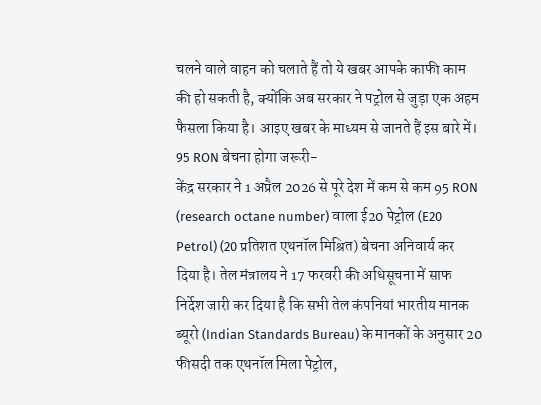चलने वाले वाहन को चलाते हैं तो ये खबर आपके काफी काम की हो सकती है, क्योंकि अब सरकार ने पट्रोल से जुड़ा एक अहम फैसला किया है। आइए खबर के माध्यम से जानते हैं इस बारे में।
95 RON बेचना होगा जरूरी-
केंद्र सरकार ने 1 अप्रैल 2026 से पूरे देश में कम से कम 95 RON (research octane number) वाला ई20 पेट्रोल (E20 Petrol) (20 प्रतिशत एथनॉल मिश्रित) बेचना अनिवार्य कर दिया है। तेल मंत्रालय ने 17 फरवरी की अधिसूचना में साफ निर्देश जारी कर दिया है कि सभी तेल कंपनियां भारतीय मानक ब्यूरो (Indian Standards Bureau) के मानकों के अनुसार 20 फीसदी तक एथनॉल मिला पेट्रोल,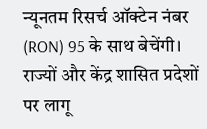न्यूनतम रिसर्च ऑक्टेन नंबर (RON) 95 के साथ बेचेंगी।
राज्यों और केंद्र शासित प्रदेशों पर लागू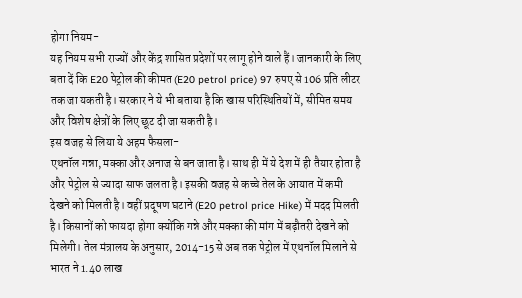होगा नियम-
यह नियम सभी राज्यों और केंद्र शासित प्रदेशों पर लागू होने वाले हैं। जानकारी के लिए बता दें कि E20 पेट्रोल की कीमत (E20 petrol price) 97 रुपए से 106 प्रति लीटर तक जा यकती है। सरकार ने ये भी बताया है कि खास परिस्थितियों में, सीमित समय और विशेष क्षेत्रों के लिए छूट दी जा सकती है।
इस वजह से लिया ये अहम फैसला-
एथनॉल गन्ना, मक्का और अनाज से बन जाता है। साथ ही में ये देश में ही तैयार होता है और पेट्रोल से ज्यादा साफ जलता है। इसकी वजह से कच्चे तेल के आयात में कमी देखने को मिलती है। वहीं प्रदूषण घटाने (E20 petrol price Hike) में मदद मिलती है। किसानों को फायदा होगा क्योंकि गन्ने और मक्का की मांग में बढ़ौतरी देखने को मिलेगी। तेल मंत्रालय के अनुसार, 2014-15 से अब तक पेट्रोल में एथनॉल मिलाने से भारत ने 1.40 लाख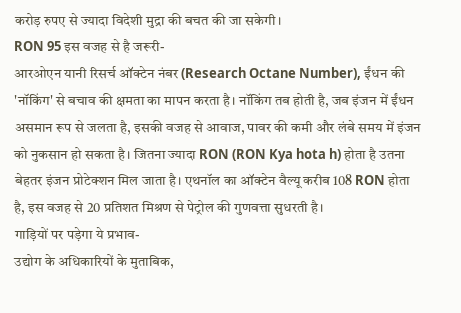करोड़ रुपए से ज्यादा विदेशी मुद्रा की बचत की जा सकेगी।
RON 95 इस वजह से है जरूरी-
आरओएन यानी रिसर्च ऑक्टेन नंबर (Research Octane Number), ईंधन की 'नॉकिंग' से बचाव की क्षमता का मापन करता है। नॉकिंग तब होती है, जब इंजन में ईंधन असमान रूप से जलता है, इसकी वजह से आवाज, पावर की कमी और लंबे समय में इंजन को नुकसान हो सकता है। जितना ज्यादा RON (RON Kya hota h) होता है उतना बेहतर इंजन प्रोटेक्शन मिल जाता है। एथनॉल का ऑक्टेन वैल्यू करीब 108 RON होता है, इस वजह से 20 प्रतिशत मिश्रण से पेट्रोल की गुणवत्ता सुधरती है।
गाड़ियों पर पड़ेगा ये प्रभाव-
उद्योग के अधिकारियों के मुताबिक,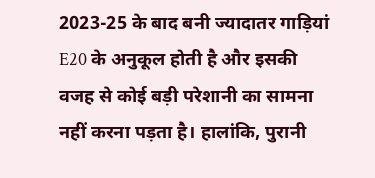2023-25 के बाद बनी ज्यादातर गाड़ियां E20 के अनुकूल होती है और इसकी वजह से कोई बड़ी परेशानी का सामना नहीं करना पड़ता है। हालांकि, पुरानी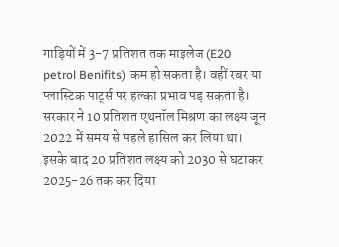गाड़ियों में 3-7 प्रतिशत तक माइलेज (E20 petrol Benifits) कम हो सकता है। वहीं रबर या प्लास्टिक पार्ट्स पर हल्का प्रभाव पड़ सकता है। सरकार ने 10 प्रतिशत एथनॉल मिश्रण का लक्ष्य जून 2022 में समय से पहले हासिल कर लिया था। इसके बाद 20 प्रतिशत लक्ष्य को 2030 से घटाकर 2025-26 तक कर दिया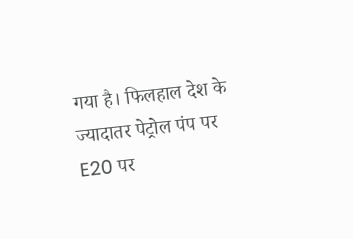गया है। फिलहाल देश के ज्यादातर पेट्रोल पंप पर E20 पर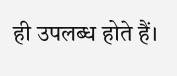ही उपलब्ध होते हैं।